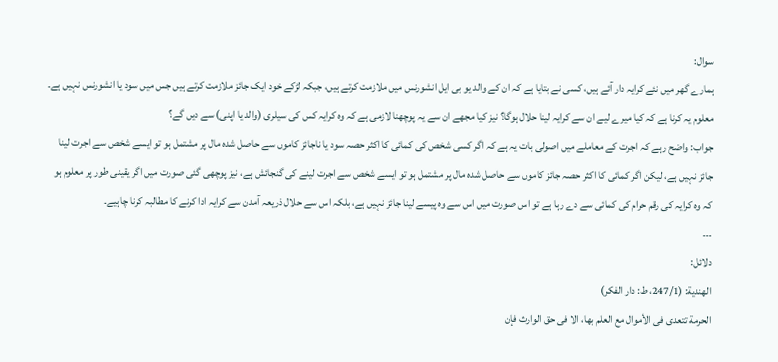سوال:
ہمارے گھر میں نئے کرایہ دار آئے ہیں، کسی نے بتایا ہے کہ ان کے والد یو بی ایل انشورنس میں ملازمت کرتے ہیں، جبکہ لڑکے خود ایک جائز ملازمت کرتے ہیں جس میں سود یا انشورنس نہیں ہے۔ معلوم یہ کرنا ہے کہ کیا میرے لیے ان سے کرایہ لینا حلال ہوگا؟ نیز کیا مجھے ان سے یہ پوچھنا لازمی ہے کہ وہ کرایہ کس کی سیلری (والد یا اپنی) سے دیں گے؟
جواب: واضح رہے کہ اجرت کے معاملے میں اصولی بات یہ ہے کہ اگر کسی شخص کی کمائی کا اکثر حصہ سود یا ناجائز کاموں سے حاصل شدہ مال پر مشتمل ہو تو ایسے شخص سے اجرت لینا جائز نہیں ہے، لیکن اگر کمائی کا اکثر حصہ جائز کاموں سے حاصل شدہ مال پر مشتمل ہو تو ایسے شخص سے اجرت لینے کی گنجائش ہے، نیز پوچھی گئی صورت میں اگر یقینی طور پر معلوم ہو کہ وہ کرایہ کی رقم حرام کی کمائی سے دے رہا ہے تو اس صورت میں اس سے وہ پیسے لینا جائز نہیں ہے، بلکہ اس سے حلال ذریعہ آمدن سے کرایہ ادا کرنے کا مطالبہ کرنا چاہیے۔
۔۔۔
دلائل:
الھندیة: (247/1، ط: دار الفکر)
الحرمة تتعدی فی الأموال مع العلم بھا، الا فی حق الوارث فإن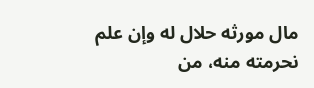مال مورثه حلال له وإن علم نحرمته منه، من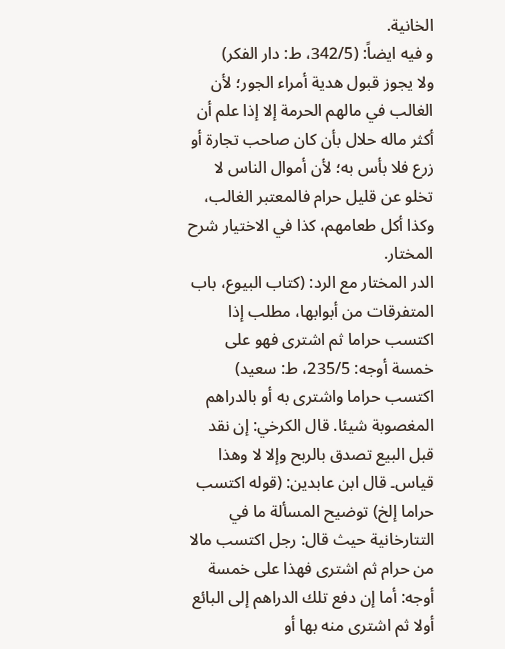الخانیة.
و فیه ایضاً: (342/5، ط: دار الفکر)
ولا يجوز قبول هدية أمراء الجور؛ لأن الغالب في مالهم الحرمة إلا إذا علم أن أكثر ماله حلال بأن كان صاحب تجارة أو زرع فلا بأس به؛ لأن أموال الناس لا تخلو عن قليل حرام فالمعتبر الغالب، وكذا أكل طعامهم، كذا في الاختيار شرح المختار.
الدر المختار مع الرد: (کتاب البیوع، باب المتفرقات من أبوابها، مطلب إذا اكتسب حراما ثم اشترى فهو على خمسة أوجه: 235/5، ط: سعید)
اكتسب حراما واشترى به أو بالدراهم المغصوبة شيئا. قال الكرخي: إن نقد قبل البيع تصدق بالربح وإلا لا وهذا قياس۔ قال ابن عابدین: (قوله اكتسب حراما إلخ) توضيح المسألة ما في التتارخانية حيث قال: رجل اكتسب مالا من حرام ثم اشترى فهذا على خمسة أوجه: أما إن دفع تلك الدراهم إلى البائع أولا ثم اشترى منه بها أو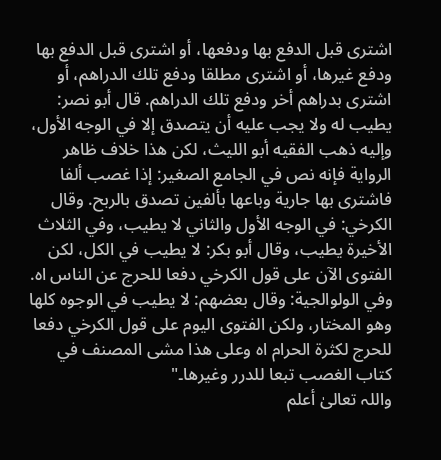اشترى قبل الدفع بها ودفعها، أو اشترى قبل الدفع بها ودفع غيرها، أو اشترى مطلقا ودفع تلك الدراهم، أو اشترى بدراهم أخر ودفع تلك الدراهم. قال أبو نصر: يطيب له ولا يجب عليه أن يتصدق إلا في الوجه الأول، وإليه ذهب الفقيه أبو الليث، لكن هذا خلاف ظاهر الرواية فإنه نص في الجامع الصغير: إذا غصب ألفا فاشترى بها جارية وباعها بألفين تصدق بالربح. وقال الكرخي: في الوجه الأول والثاني لا يطيب، وفي الثلاث الأخيرة يطيب، وقال أبو بكر: لا يطيب في الكل، لكن الفتوى الآن على قول الكرخي دفعا للحرج عن الناس اه. وفي الولوالجية: وقال بعضهم: لا يطيب في الوجوه كلها وهو المختار، ولكن الفتوى اليوم على قول الكرخي دفعا للحرج لكثرة الحرام اه وعلى هذا مشى المصنف في كتاب الغصب تبعا للدرر وغيرها۔"
واللہ تعالیٰ أعلم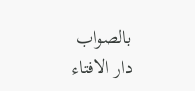بالصواب
دار الافتاء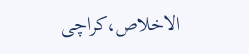الاخلاص،کراچی